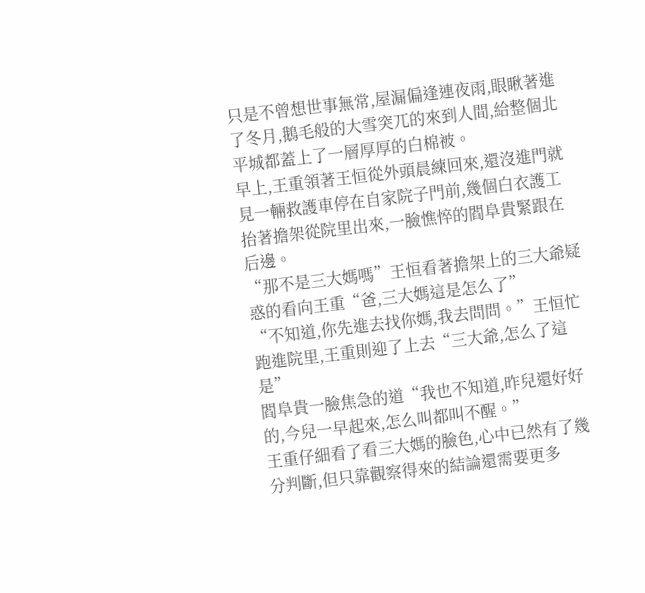只是不曾想世事無常,屋漏偏逢連夜雨,眼瞅著進了冬月,鵝毛般的大雪突兀的來到人間,給整個北平城都蓋上了一層厚厚的白棉被。
早上,王重領著王恒從外頭晨練回來,還沒進門就見一輛救護車停在自家院子門前,幾個白衣護工抬著擔架從院里出來,一臉憔悴的閻阜貴緊跟在后邊。
“那不是三大媽嗎”王恒看著擔架上的三大爺疑惑的看向王重“爸,三大媽這是怎么了”
“不知道,你先進去找你媽,我去問問。”王恒忙跑進院里,王重則迎了上去“三大爺,怎么了這是”
閻阜貴一臉焦急的道“我也不知道,昨兒還好好的,今兒一早起來,怎么叫都叫不醒。”
王重仔細看了看三大媽的臉色,心中已然有了幾分判斷,但只靠觀察得來的結論還需要更多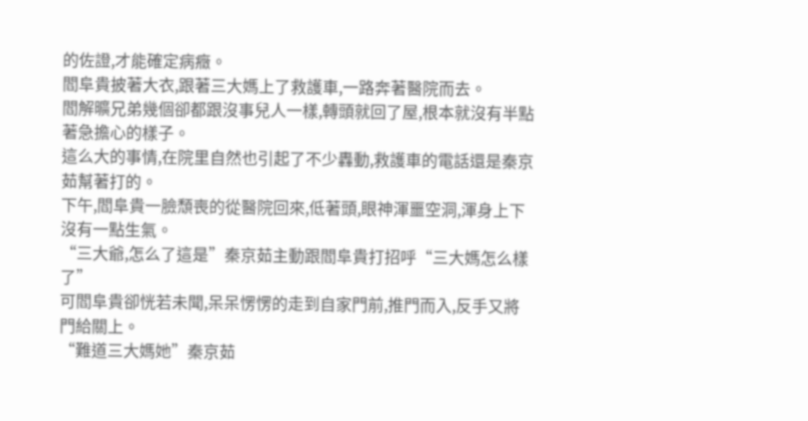的佐證,才能確定病癥。
閻阜貴披著大衣,跟著三大媽上了救護車,一路奔著醫院而去。
閻解曠兄弟幾個卻都跟沒事兒人一樣,轉頭就回了屋,根本就沒有半點著急擔心的樣子。
這么大的事情,在院里自然也引起了不少轟動,救護車的電話還是秦京茹幫著打的。
下午,閻阜貴一臉頹喪的從醫院回來,低著頭,眼神渾噩空洞,渾身上下沒有一點生氣。
“三大爺,怎么了這是”秦京茹主動跟閻阜貴打招呼“三大媽怎么樣了”
可閻阜貴卻恍若未聞,呆呆愣愣的走到自家門前,推門而入,反手又將門給關上。
“難道三大媽她”秦京茹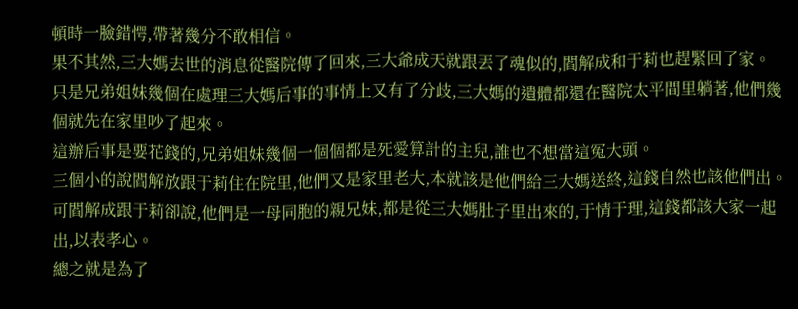頓時一臉錯愕,帶著幾分不敢相信。
果不其然,三大媽去世的消息從醫院傳了回來,三大爺成天就跟丟了魂似的,閻解成和于莉也趕緊回了家。
只是兄弟姐妹幾個在處理三大媽后事的事情上又有了分歧,三大媽的遺體都還在醫院太平間里躺著,他們幾個就先在家里吵了起來。
這辦后事是要花錢的,兄弟姐妹幾個一個個都是死愛算計的主兒,誰也不想當這冤大頭。
三個小的說閻解放跟于莉住在院里,他們又是家里老大,本就該是他們給三大媽送終,這錢自然也該他們出。
可閻解成跟于莉卻說,他們是一母同胞的親兄妹,都是從三大媽肚子里出來的,于情于理,這錢都該大家一起出,以表孝心。
總之就是為了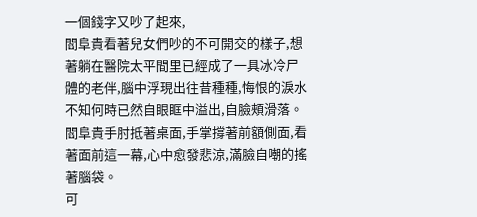一個錢字又吵了起來,
閻阜貴看著兒女們吵的不可開交的樣子,想著躺在醫院太平間里已經成了一具冰冷尸體的老伴,腦中浮現出往昔種種,悔恨的淚水不知何時已然自眼眶中溢出,自臉頰滑落。
閻阜貴手肘抵著桌面,手掌撐著前額側面,看著面前這一幕,心中愈發悲涼,滿臉自嘲的搖著腦袋。
可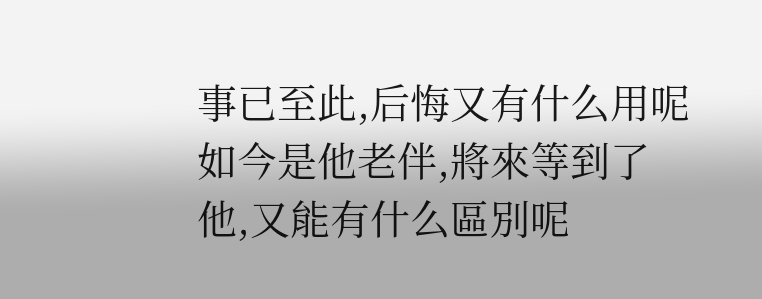事已至此,后悔又有什么用呢如今是他老伴,將來等到了他,又能有什么區別呢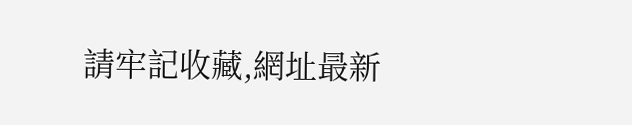請牢記收藏,網址最新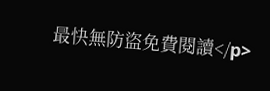最快無防盜免費閱讀</p>